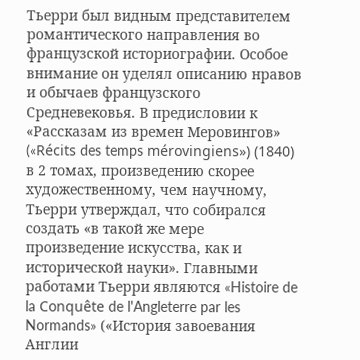Тьерри был видным представителем романтического направления во французской историографии. Особое внимание он уделял описанию нравов и обычаев французского Средневековья. В предисловии к «Рассказам из времен Меровингов» («Récits des temps mérovingiens») (1840) в 2 томах, произведению скорее художественному, чем научному, Тьерри утверждал, что собирался создать «в такой же мере произведение искусства, как и исторической науки». Главными работами Тьерри являются «Histoire de la Conquête de l'Angleterre par les Normands» («История завоевания Англии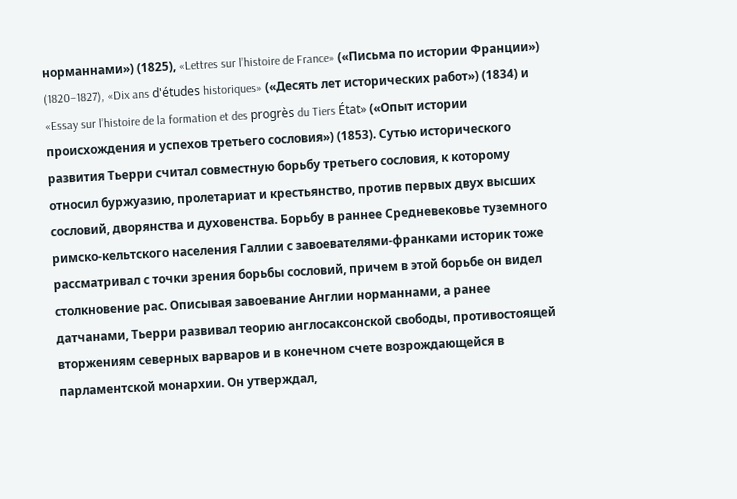норманнами») (1825), «Lettres sur l’histoire de France» («Письма по истории Франции») (1820–1827), «Dix ans d'études historiques» («Десять лет исторических работ») (1834) и «Essay sur l’histoire de la formation et des progrès du Tiers État» («Опыт истории происхождения и успехов третьего сословия») (1853). Сутью исторического развития Тьерри считал совместную борьбу третьего сословия, к которому относил буржуазию, пролетариат и крестьянство, против первых двух высших сословий, дворянства и духовенства. Борьбу в раннее Средневековье туземного римско-кельтского населения Галлии с завоевателями-франками историк тоже рассматривал с точки зрения борьбы сословий, причем в этой борьбе он видел столкновение рас. Описывая завоевание Англии норманнами, а ранее датчанами, Тьерри развивал теорию англосаксонской свободы, противостоящей вторжениям северных варваров и в конечном счете возрождающейся в парламентской монархии. Он утверждал,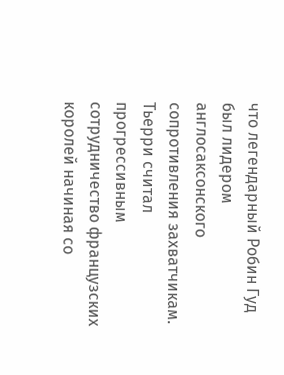что легендарный Робин Гуд был лидером англосаксонского сопротивления захватчикам. Тьерри считал прогрессивным сотрудничество французских королей начиная со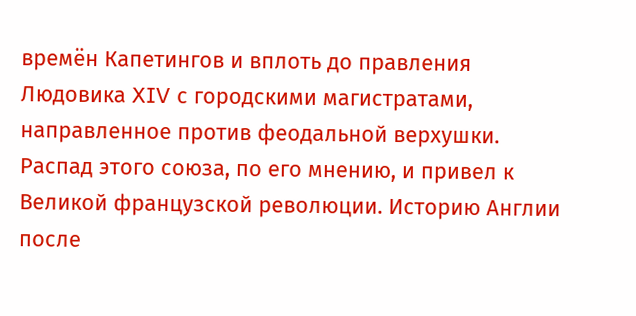времён Капетингов и вплоть до правления Людовика XIV с городскими магистратами, направленное против феодальной верхушки. Распад этого союза, по его мнению, и привел к Великой французской революции. Историю Англии после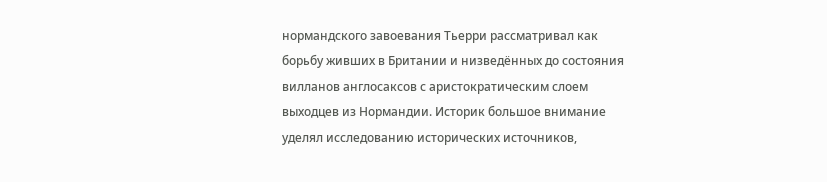нормандского завоевания Тьерри рассматривал как борьбу живших в Британии и низведённых до состояния вилланов англосаксов с аристократическим слоем выходцев из Нормандии. Историк большое внимание уделял исследованию исторических источников,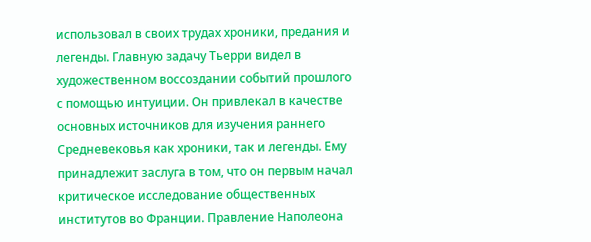использовал в своих трудах хроники, предания и легенды. Главную задачу Тьерри видел в художественном воссоздании событий прошлого с помощью интуиции. Он привлекал в качестве основных источников для изучения раннего Средневековья как хроники, так и легенды. Ему принадлежит заслуга в том, что он первым начал критическое исследование общественных институтов во Франции. Правление Наполеона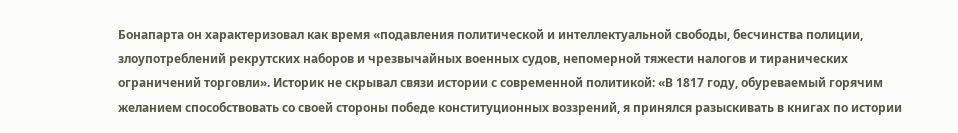Бонапарта он характеризовал как время «подавления политической и интеллектуальной свободы, бесчинства полиции, злоупотреблений рекрутских наборов и чрезвычайных военных судов, непомерной тяжести налогов и тиранических ограничений торговли». Историк не скрывал связи истории с современной политикой: «В 1817 году, обуреваемый горячим желанием способствовать со своей стороны победе конституционных воззрений, я принялся разыскивать в книгах по истории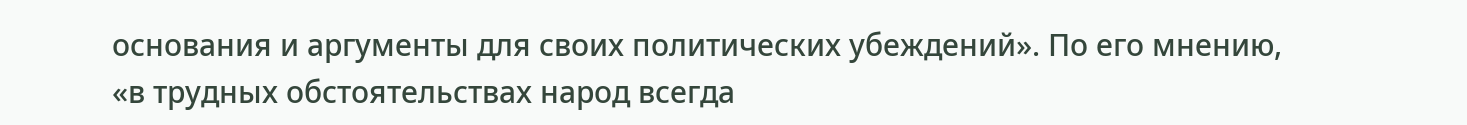основания и аргументы для своих политических убеждений». По его мнению, «в трудных обстоятельствах народ всегда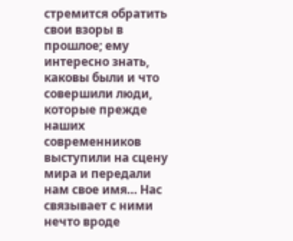стремится обратить свои взоры в прошлое; ему интересно знать, каковы были и что совершили люди, которые прежде наших современников выступили на сцену мира и передали нам свое имя… Нас связывает с ними нечто вроде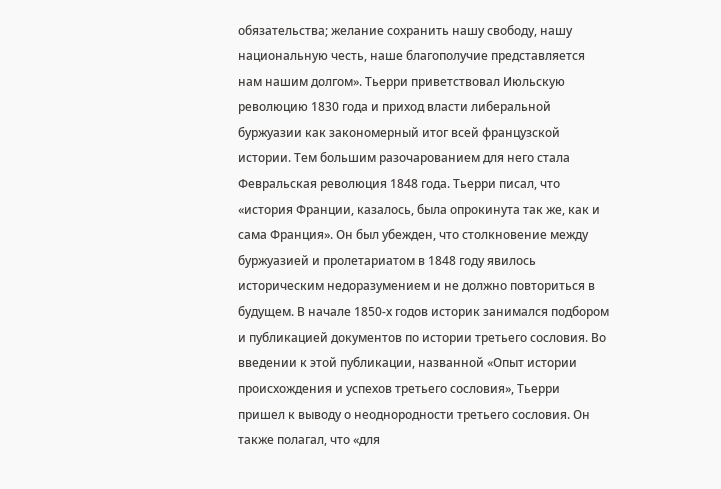обязательства; желание сохранить нашу свободу, нашу национальную честь, наше благополучие представляется нам нашим долгом». Тьерри приветствовал Июльскую революцию 1830 года и приход власти либеральной буржуазии как закономерный итог всей французской истории. Тем большим разочарованием для него стала Февральская революция 1848 года. Тьерри писал, что «история Франции, казалось, была опрокинута так же, как и сама Франция». Он был убежден, что столкновение между буржуазией и пролетариатом в 1848 году явилось историческим недоразумением и не должно повториться в будущем. В начале 1850‐х годов историк занимался подбором и публикацией документов по истории третьего сословия. Во введении к этой публикации, названной «Опыт истории происхождения и успехов третьего сословия», Тьерри пришел к выводу о неоднородности третьего сословия. Он также полагал, что «для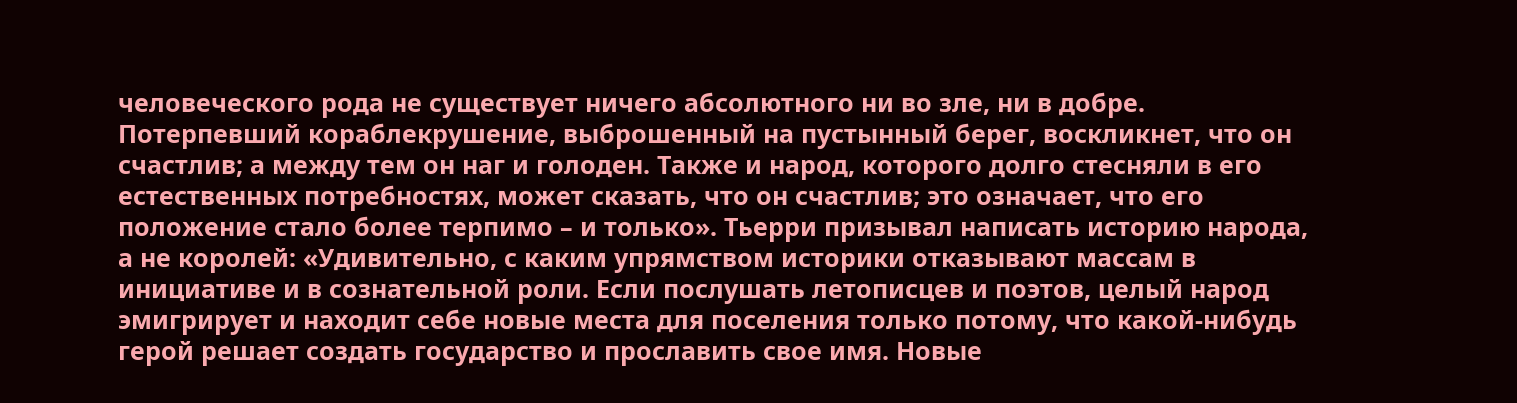человеческого рода не существует ничего абсолютного ни во зле, ни в добре. Потерпевший кораблекрушение, выброшенный на пустынный берег, воскликнет, что он счастлив; а между тем он наг и голоден. Также и народ, которого долго стесняли в его естественных потребностях, может сказать, что он счастлив; это означает, что его положение стало более терпимо – и только». Тьерри призывал написать историю народа, а не королей: «Удивительно, с каким упрямством историки отказывают массам в инициативе и в сознательной роли. Если послушать летописцев и поэтов, целый народ эмигрирует и находит себе новые места для поселения только потому, что какой-нибудь герой решает создать государство и прославить свое имя. Новые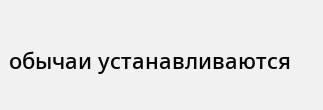обычаи устанавливаются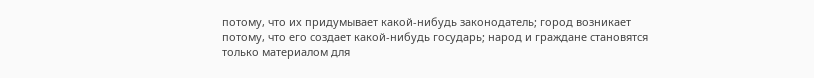потому, что их придумывает какой-нибудь законодатель; город возникает потому, что его создает какой-нибудь государь; народ и граждане становятся только материалом для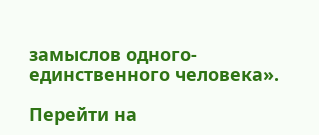замыслов одного-единственного человека».

Перейти на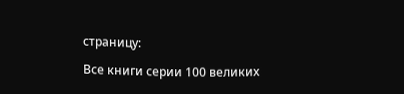страницу:

Все книги серии 100 великих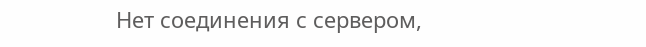Нет соединения с сервером,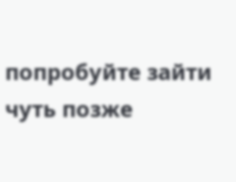попробуйте зайти чуть позже